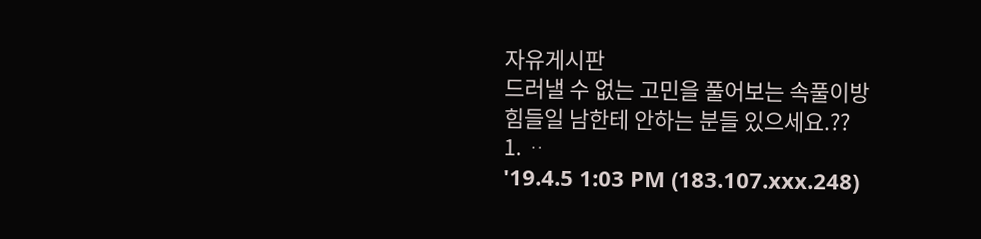자유게시판
드러낼 수 없는 고민을 풀어보는 속풀이방
힘들일 남한테 안하는 분들 있으세요.??
1. ᆢ
'19.4.5 1:03 PM (183.107.xxx.248)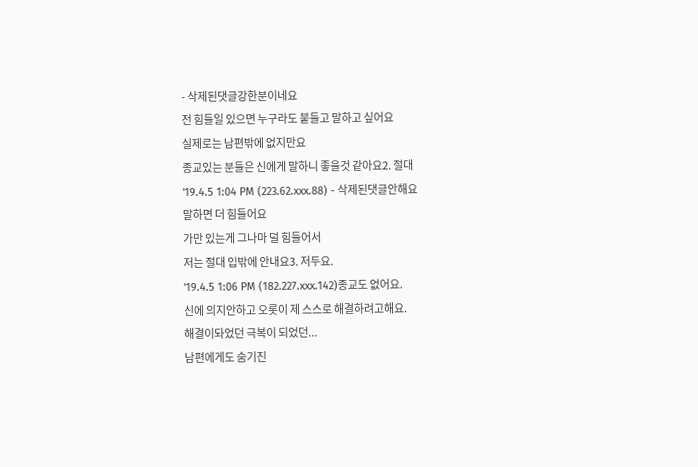- 삭제된댓글강한분이네요
전 힘들일 있으면 누구라도 붙들고 말하고 싶어요
실제로는 남편밖에 없지만요
종교있는 분들은 신에게 말하니 좋을것 같아요2. 절대
'19.4.5 1:04 PM (223.62.xxx.88) - 삭제된댓글안해요
말하면 더 힘들어요
가만 있는게 그나마 덜 힘들어서
저는 절대 입밖에 안내요3. 저두요.
'19.4.5 1:06 PM (182.227.xxx.142)종교도 없어요.
신에 의지안하고 오롯이 제 스스로 해결하려고해요.
해결이돠었던 극복이 되었던...
남편에게도 숨기진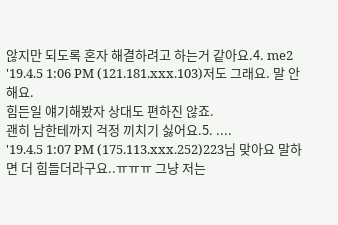않지만 되도록 혼자 해결하려고 하는거 같아요.4. me2
'19.4.5 1:06 PM (121.181.xxx.103)저도 그래요. 말 안해요.
힘든일 얘기해봤자 상대도 편하진 않죠.
괜히 남한테까지 걱정 끼치기 싫어요.5. ....
'19.4.5 1:07 PM (175.113.xxx.252)223님 맞아요 말하면 더 힘들더라구요..ㅠㅠㅠ 그냥 저는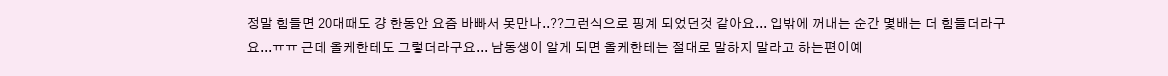정말 힘들면 20대때도 걍 한동안 요즘 바빠서 못만나..??그런식으로 핑계 되었던것 같아요... 입밖에 꺼내는 순간 몇배는 더 힘들더라구요...ㅠㅠ 근데 올케한테도 그렇더라구요... 남동생이 알게 되면 올케한테는 절대로 말하지 말라고 하는편이예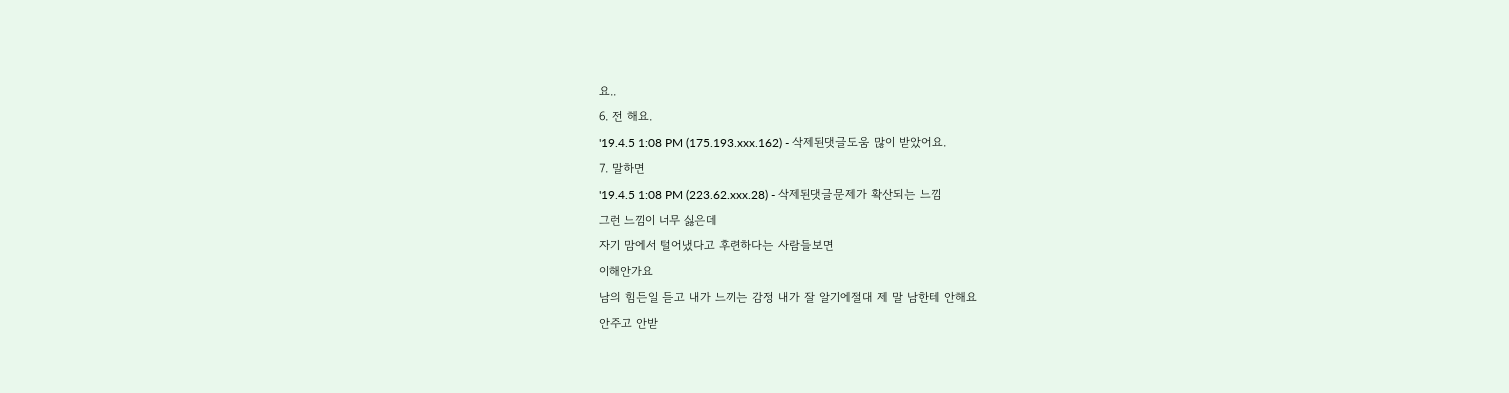요..
6. 전 해요.
'19.4.5 1:08 PM (175.193.xxx.162) - 삭제된댓글도움 많이 받았어요.
7. 말하면
'19.4.5 1:08 PM (223.62.xxx.28) - 삭제된댓글문제가 확산되는 느낌
그런 느낌이 너무 싫은데
자기 맘에서 털어냈다고 후련하다는 사람들보면
이해안가요
남의 힘든일 듣고 내가 느끼는 감정 내가 잘 알기에절대 제 말 남한테 안해요
안주고 안받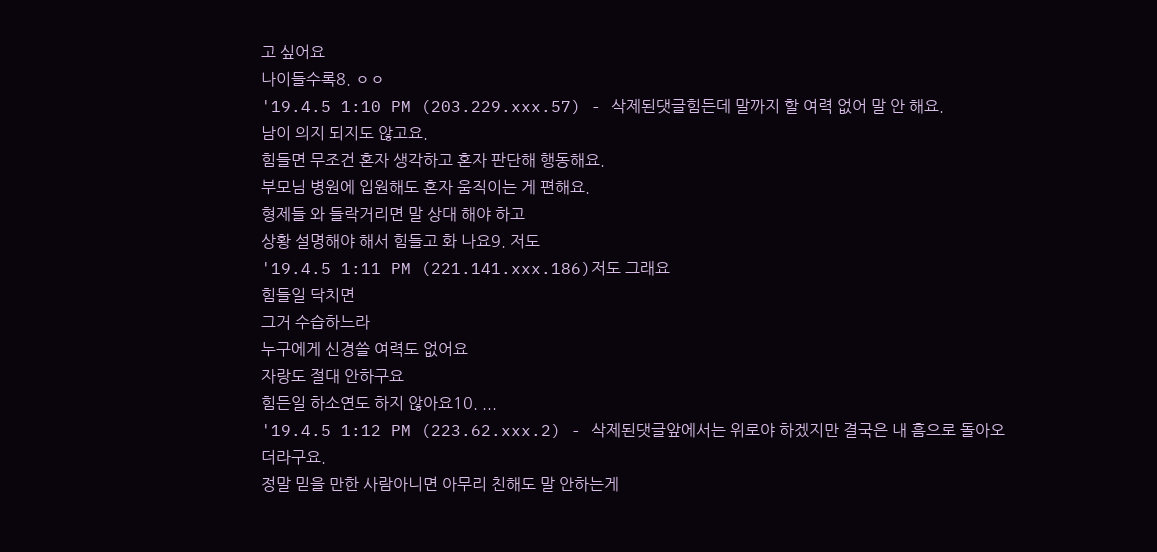고 싶어요
나이들수록8. ㅇㅇ
'19.4.5 1:10 PM (203.229.xxx.57) - 삭제된댓글힘든데 말까지 할 여력 없어 말 안 해요.
남이 의지 되지도 않고요.
힘들면 무조건 혼자 생각하고 혼자 판단해 행동해요.
부모님 병원에 입원해도 혼자 움직이는 게 편해요.
형제들 와 들락거리면 말 상대 해야 하고
상황 설명해야 해서 힘들고 화 나요9. 저도
'19.4.5 1:11 PM (221.141.xxx.186)저도 그래요
힘들일 닥치면
그거 수습하느라
누구에게 신경쓸 여력도 없어요
자랑도 절대 안하구요
힘든일 하소연도 하지 않아요10. ...
'19.4.5 1:12 PM (223.62.xxx.2) - 삭제된댓글앞에서는 위로야 하겠지만 결국은 내 흠으로 돌아오더라구요.
정말 믿을 만한 사람아니면 아무리 친해도 말 안하는게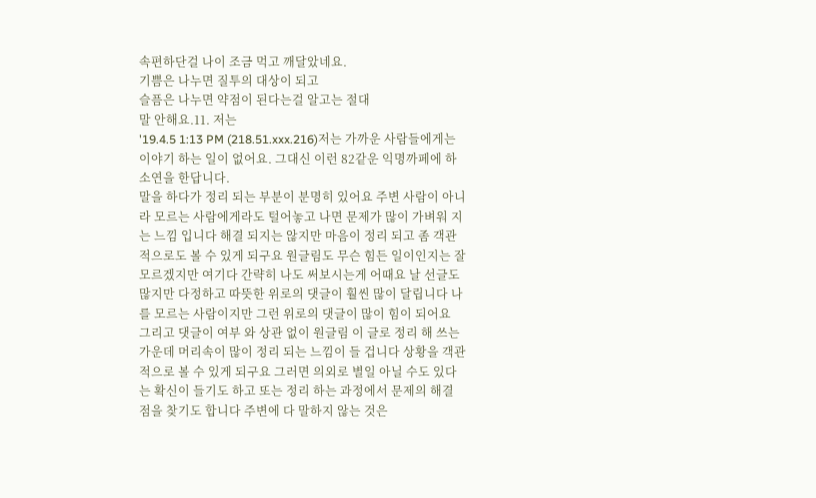속편하단걸 나이 조금 먹고 깨달았네요.
기쁨은 나누면 질투의 대상이 되고
슬픔은 나누면 약점이 된다는걸 알고는 절대
말 안해요.11. 저는
'19.4.5 1:13 PM (218.51.xxx.216)저는 가까운 사람들에게는 이야기 하는 일이 없어요. 그대신 이런 82같운 익명까페에 하소연을 한답니다.
말을 하다가 정리 되는 부분이 분명히 있어요 주변 사람이 아니라 모르는 사람에게라도 털어놓고 나면 문제가 많이 가벼워 지는 느낌 입니다 해결 되지는 않지만 마음이 정리 되고 좀 객관적으로도 볼 수 있게 되구요 원글림도 무슨 힘든 일이인지는 잘 모르겠지만 여기다 간략히 나도 써보시는게 어때요 날 선글도 많지만 다정하고 따뜻한 위로의 댓글이 훨씬 많이 달립니다 나를 모르는 사람이지만 그런 위로의 댓글이 많이 힘이 되어요
그리고 댓글이 여부 와 상관 없이 원글림 이 글로 정리 해 쓰는 가운데 머리속이 많이 정리 되는 느낌이 들 겁니다 상황을 객관적으로 볼 수 있게 되구요 그러면 의외로 별일 아닐 수도 있다는 확신이 들기도 하고 또는 정리 하는 과정에서 문제의 해결 점을 찾기도 합니다 주변에 다 말하지 않는 것은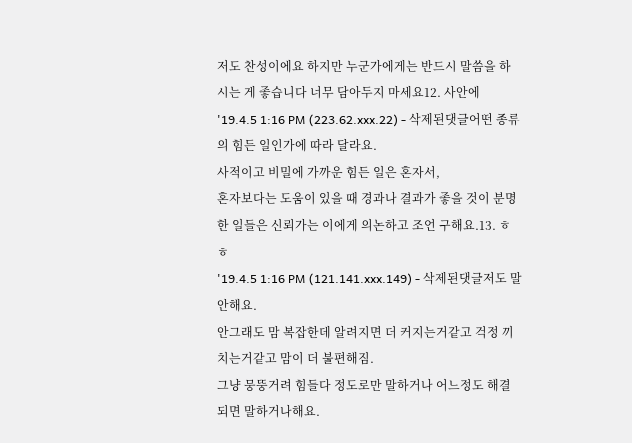저도 찬성이에요 하지만 누군가에게는 반드시 말씀을 하시는 게 좋습니다 너무 담아두지 마세요12. 사안에
'19.4.5 1:16 PM (223.62.xxx.22) - 삭제된댓글어떤 종류의 힘든 일인가에 따라 달라요.
사적이고 비밀에 가까운 힘든 일은 혼자서,
혼자보다는 도움이 있을 때 경과나 결과가 좋을 것이 분명한 일들은 신뢰가는 이에게 의논하고 조언 구해요.13. ㅎㅎ
'19.4.5 1:16 PM (121.141.xxx.149) - 삭제된댓글저도 말안해요.
안그래도 맘 복잡한데 알려지면 더 커지는거같고 걱정 끼치는거같고 맘이 더 불편해짐.
그냥 뭉뚱거려 힘들다 정도로만 말하거나 어느정도 해결되면 말하거나해요.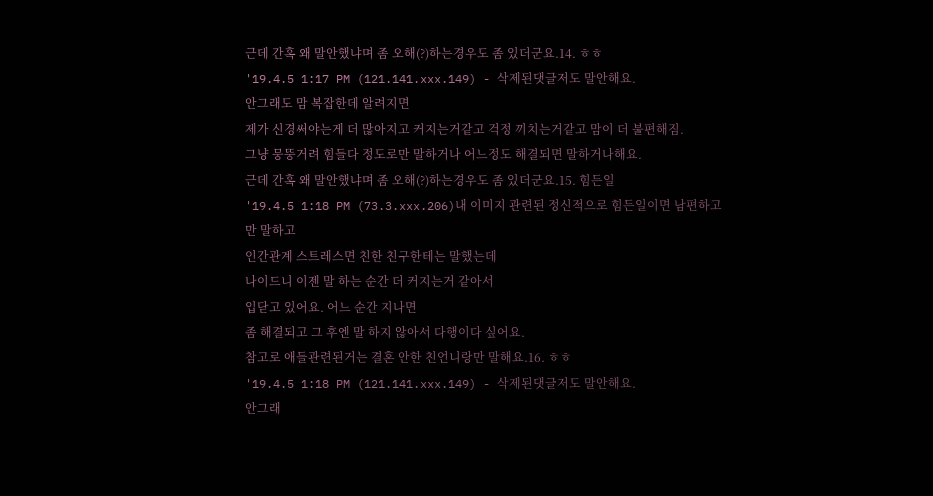근데 간혹 왜 말안했냐며 좀 오해(?)하는경우도 좀 있더군요.14. ㅎㅎ
'19.4.5 1:17 PM (121.141.xxx.149) - 삭제된댓글저도 말안해요.
안그래도 맘 복잡한데 알려지면
제가 신경써야는게 더 많아지고 커지는거같고 걱정 끼치는거같고 맘이 더 불편해짐.
그냥 뭉뚱거려 힘들다 정도로만 말하거나 어느정도 해결되면 말하거나해요.
근데 간혹 왜 말안했냐며 좀 오해(?)하는경우도 좀 있더군요.15. 힘든일
'19.4.5 1:18 PM (73.3.xxx.206)내 이미지 관련된 정신적으로 힘든일이면 남편하고만 말하고
인간관계 스트레스면 친한 친구한테는 말했는데
나이드니 이젠 말 하는 순간 더 커지는거 같아서
입닫고 있어요. 어느 순간 지나면
좀 해결되고 그 후엔 말 하지 않아서 다행이다 싶어요.
참고로 애들관련된거는 결혼 안한 친언니랑만 말해요.16. ㅎㅎ
'19.4.5 1:18 PM (121.141.xxx.149) - 삭제된댓글저도 말안해요.
안그래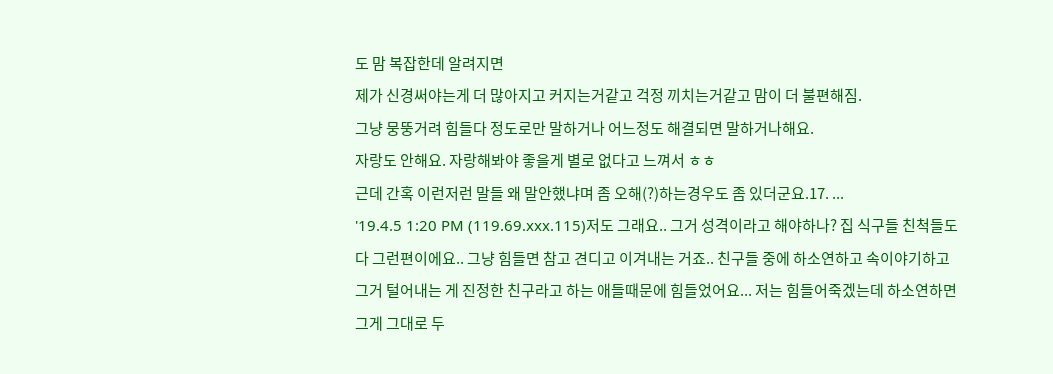도 맘 복잡한데 알려지면
제가 신경써야는게 더 많아지고 커지는거같고 걱정 끼치는거같고 맘이 더 불편해짐.
그냥 뭉뚱거려 힘들다 정도로만 말하거나 어느정도 해결되면 말하거나해요.
자랑도 안해요. 자랑해봐야 좋을게 별로 없다고 느껴서 ㅎㅎ
근데 간혹 이런저런 말들 왜 말안했냐며 좀 오해(?)하는경우도 좀 있더군요.17. ...
'19.4.5 1:20 PM (119.69.xxx.115)저도 그래요.. 그거 성격이라고 해야하나? 집 식구들 친척들도 다 그런편이에요.. 그냥 힘들면 참고 견디고 이겨내는 거죠.. 친구들 중에 하소연하고 속이야기하고 그거 털어내는 게 진정한 친구라고 하는 애들때문에 힘들었어요... 저는 힘들어죽겠는데 하소연하면 그게 그대로 두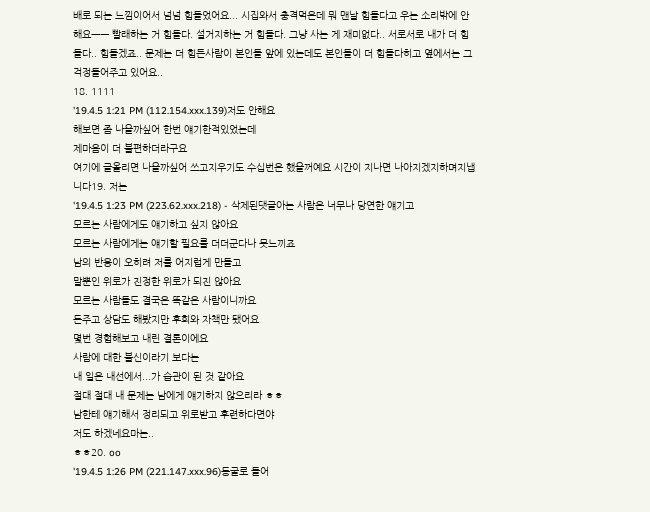배로 되는 느낌이어서 넘넘 힘들었어요... 시집와서 충격먹은데 뭐 맨날 힘들다고 우는 소리밖에 안해요ㅡㅡ 빨래하는 거 힘들다. 설거지하는 거 힘들다. 그냥 사는 게 재미없다.. 서로서로 내가 더 힘들다.. 힘들겠죠.. 문제는 더 힘든사람이 본인들 앞에 있는데도 본인들이 더 힘들다히고 옆에서는 그걱정들어주고 있어요..
18. 1111
'19.4.5 1:21 PM (112.154.xxx.139)저도 안해요
해보면 좀 나을까싶어 한번 얘기한적있었는데
제마음이 더 불편하더라구요
여기에 글올리면 나을까싶어 쓰고지우기도 수십번은 했을꺼예요 시간이 지나면 나아지겠지하며지냅니다19. 저는
'19.4.5 1:23 PM (223.62.xxx.218) - 삭제된댓글아는 사람은 너무나 당연한 얘기고
모르는 사람에게도 얘기하고 싶지 않아요
모르는 사람에게는 얘기할 필요를 더더군다나 못느끼죠
남의 반응이 오히려 저를 어지럽게 만들고
말뿐인 위로가 진정한 위로가 되진 않아요
모르는 사람들도 결국은 똑같은 사람이니까요
돈주고 상담도 해봤지만 후회와 자책만 됐어요
몇번 경험해보고 내린 결론이에요
사람에 대한 불신이라기 보다는
내 일은 내선에서...가 습관이 된 것 같아요
절대 절대 내 문제는 남에게 얘기하지 않으리라 ㅎㅎ
남한테 얘기해서 정리되고 위로받고 후련하다면야
저도 하겠네요마는..
ㅎㅎ20. oo
'19.4.5 1:26 PM (221.147.xxx.96)동굴로 들어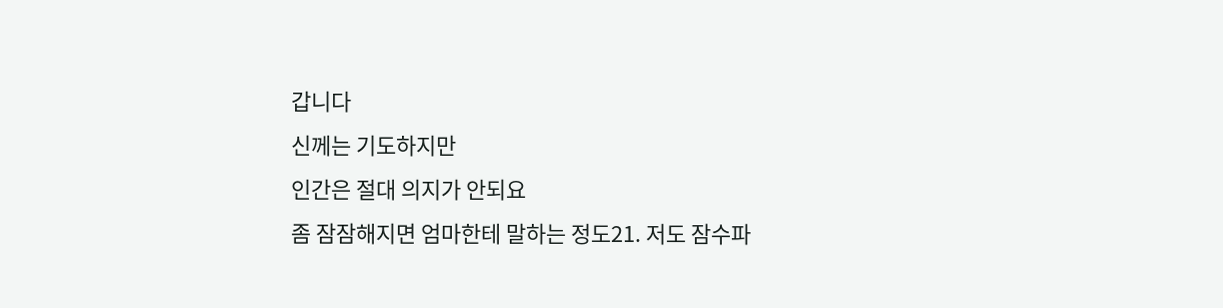갑니다
신께는 기도하지만
인간은 절대 의지가 안되요
좀 잠잠해지면 엄마한테 말하는 정도21. 저도 잠수파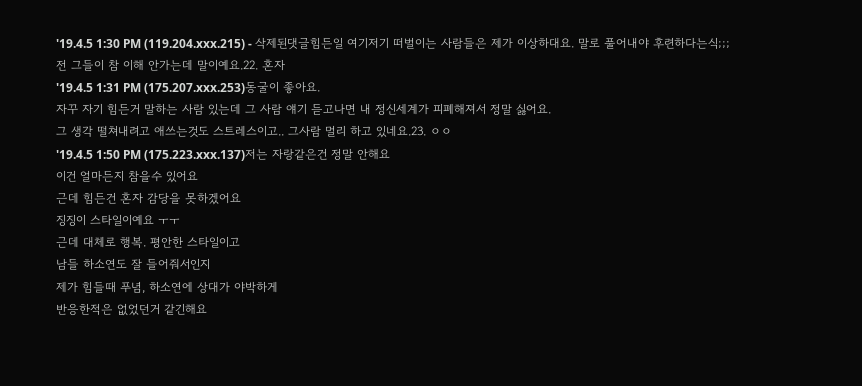'19.4.5 1:30 PM (119.204.xxx.215) - 삭제된댓글힘든일 여기저기 떠벌이는 사람들은 제가 이상하대요. 말로 풀어내야 후련하다는식;;;
전 그들이 참 이해 안가는데 말이예요.22. 혼자
'19.4.5 1:31 PM (175.207.xxx.253)동굴이 좋아요.
자꾸 자기 힘든거 말하는 사람 있는데 그 사람 얘기 듣고나면 내 정신세계가 피폐해져서 정말 싫어요.
그 생각 떨쳐내려고 애쓰는것도 스트레스이고.. 그사람 멀리 하고 있네요.23. ㅇㅇ
'19.4.5 1:50 PM (175.223.xxx.137)저는 자랑같은건 정말 안해요
이건 얼마든지 참을수 있어요
근데 힘든건 혼자 감당을 못하겠어요
징징이 스타일이예요 ㅜㅜ
근데 대체로 행복. 평안한 스타일이고
남들 하소연도 잘 들어줘서인지
제가 힘들때 푸념, 하소연에 상대가 야박하게
반응한적은 없었던거 같긴해요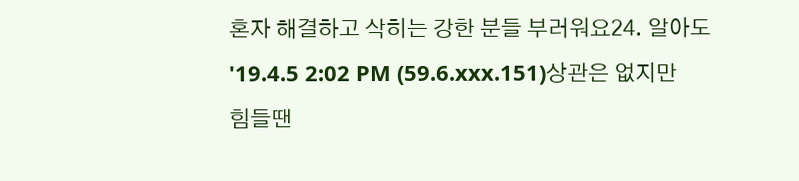혼자 해결하고 삭히는 강한 분들 부러워요24. 알아도
'19.4.5 2:02 PM (59.6.xxx.151)상관은 없지만
힘들땐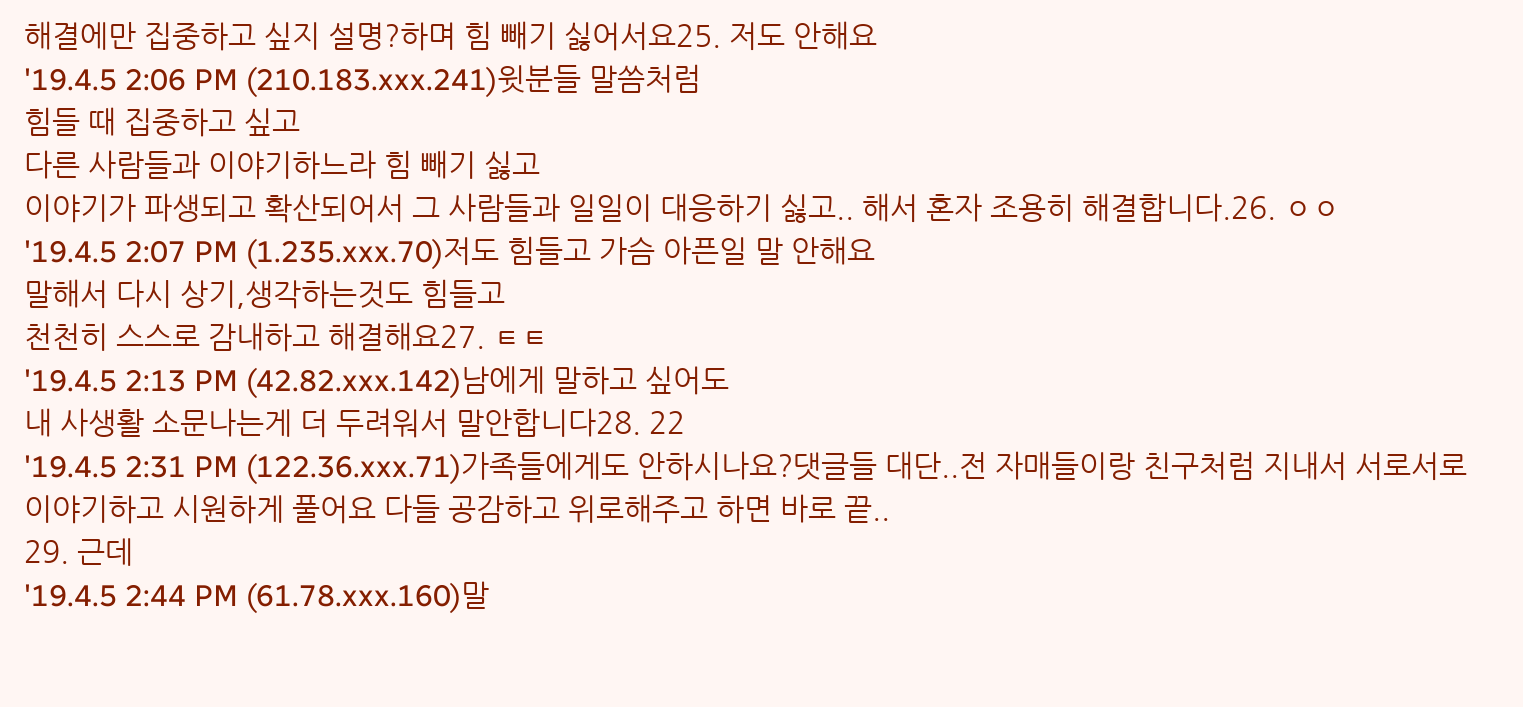해결에만 집중하고 싶지 설명?하며 힘 빼기 싫어서요25. 저도 안해요
'19.4.5 2:06 PM (210.183.xxx.241)윗분들 말씀처럼
힘들 때 집중하고 싶고
다른 사람들과 이야기하느라 힘 빼기 싫고
이야기가 파생되고 확산되어서 그 사람들과 일일이 대응하기 싫고.. 해서 혼자 조용히 해결합니다.26. ㅇㅇ
'19.4.5 2:07 PM (1.235.xxx.70)저도 힘들고 가슴 아픈일 말 안해요
말해서 다시 상기,생각하는것도 힘들고
천천히 스스로 감내하고 해결해요27. ㅌㅌ
'19.4.5 2:13 PM (42.82.xxx.142)남에게 말하고 싶어도
내 사생활 소문나는게 더 두려워서 말안합니다28. 22
'19.4.5 2:31 PM (122.36.xxx.71)가족들에게도 안하시나요?댓글들 대단..전 자매들이랑 친구처럼 지내서 서로서로 이야기하고 시원하게 풀어요 다들 공감하고 위로해주고 하면 바로 끝..
29. 근데
'19.4.5 2:44 PM (61.78.xxx.160)말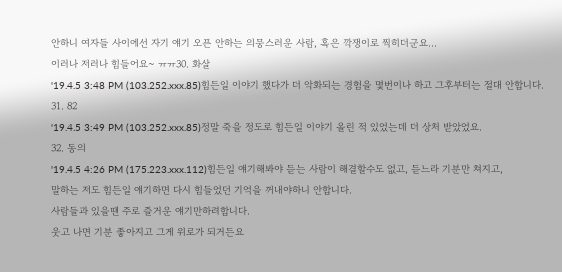안하니 여자들 사이에선 자기 얘기 오픈 안하는 의뭉스러운 사람, 혹은 깍쟁이로 찍히더군요...
이러나 저러나 힘들어요~ ㅠㅠ30. 화살
'19.4.5 3:48 PM (103.252.xxx.85)힘든일 이야기 했다가 더 악화되는 경험을 몇번이나 하고 그후부터는 절대 안합니다.
31. 82
'19.4.5 3:49 PM (103.252.xxx.85)정말 죽을 정도로 힘든일 이야기 올린 적 있었는데 더 상처 받았었요.
32. 동의
'19.4.5 4:26 PM (175.223.xxx.112)힘든일 얘기해봐야 듣는 사람이 해결할수도 없고, 듣느라 기분만 쳐지고,
말하는 저도 힘든일 얘기하면 다시 힘들었던 기억을 꺼내야하니 안합니다.
사람들과 있을땐 주로 즐거운 얘기만하려합니다.
웃고 나면 기분 좋아지고 그게 위로가 되거든요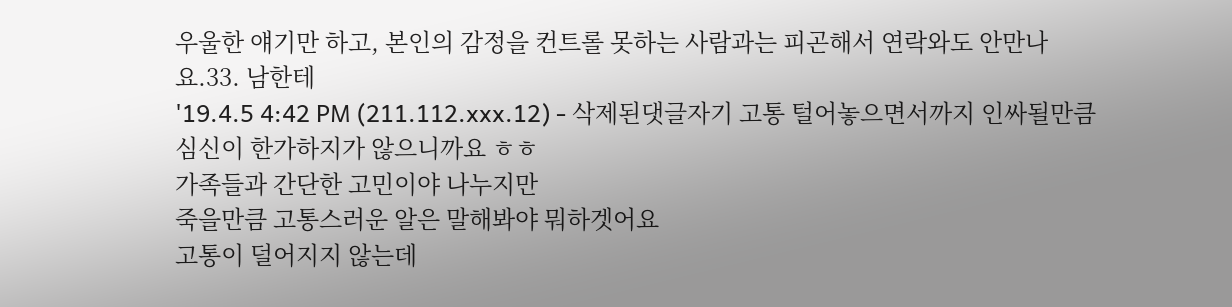우울한 얘기만 하고, 본인의 감정을 컨트롤 못하는 사람과는 피곤해서 연락와도 안만나요.33. 남한테
'19.4.5 4:42 PM (211.112.xxx.12) - 삭제된댓글자기 고통 털어놓으면서까지 인싸될만큼
심신이 한가하지가 않으니까요 ㅎㅎ
가족들과 간단한 고민이야 나누지만
죽을만큼 고통스러운 알은 말해봐야 뭐하겟어요
고통이 덜어지지 않는데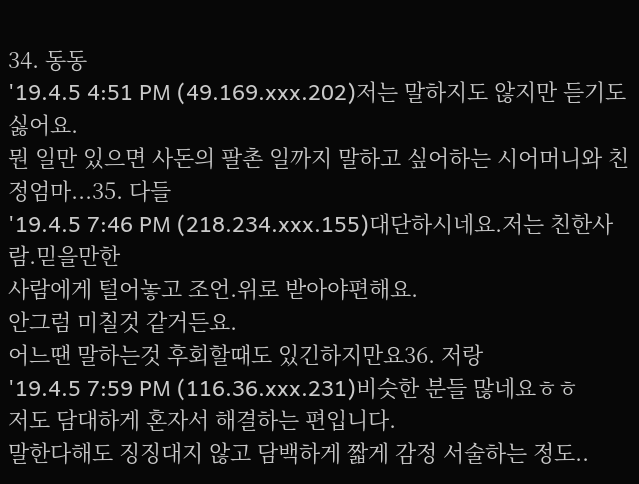34. 동동
'19.4.5 4:51 PM (49.169.xxx.202)저는 말하지도 않지만 듣기도 싫어요.
뭔 일만 있으면 사돈의 팔촌 일까지 말하고 싶어하는 시어머니와 친정엄마...35. 다들
'19.4.5 7:46 PM (218.234.xxx.155)대단하시네요.저는 친한사람.믿을만한
사람에게 털어놓고 조언.위로 받아야편해요.
안그럼 미칠것 같거든요.
어느땐 말하는것 후회할때도 있긴하지만요36. 저랑
'19.4.5 7:59 PM (116.36.xxx.231)비슷한 분들 많네요ㅎㅎ
저도 담대하게 혼자서 해결하는 편입니다.
말한다해도 징징대지 않고 담백하게 짧게 감정 서술하는 정도..